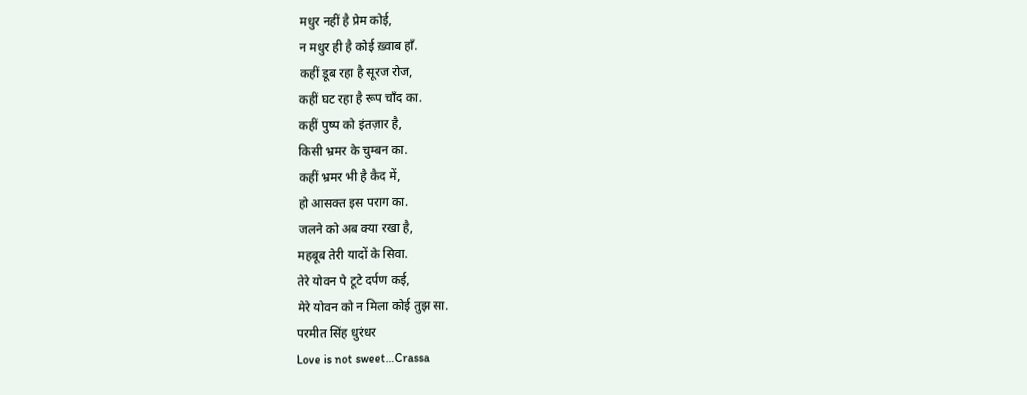मधुर नहीं है प्रेम कोई,
न मधुर ही है कोई ख़्वाब हाँ.
कहीं डूब रहा है सूरज रोज,
कहीं घट रहा है रूप चाँद का.
कहीं पुष्प को इंतज़ार है,
किसी भ्रमर के चुम्बन का.
कहीं भ्रमर भी है कैद में,
हो आसक्त इस पराग का.
जलने को अब क्या रखा है,
महबूब तेरी यादों के सिवा.
तेरे योवन पे टूटे दर्पण कई,
मेरे योवन को न मिला कोई तुझ सा.
परमीत सिंह धुरंधर
Love is not sweet…Crassa